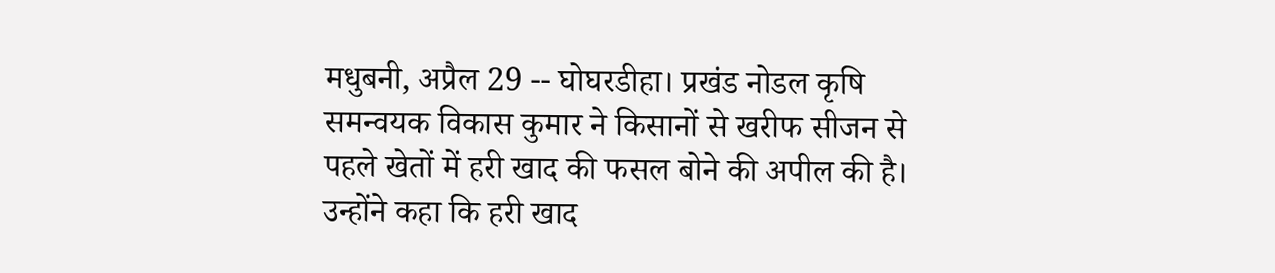मधुबनी, अप्रैल 29 -- घोघरडीहा। प्रखंड नोडल कृषि समन्वयक विकास कुमार ने किसानों से खरीफ सीजन से पहले खेतों में हरी खाद की फसल बोने की अपील की है। उन्होंने कहा कि हरी खाद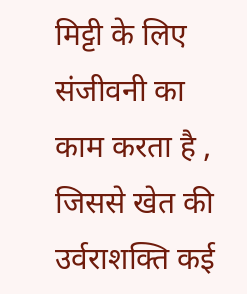मिट्टी के लिए संजीवनी का काम करता है , जिससे खेत की उर्वराशक्ति कई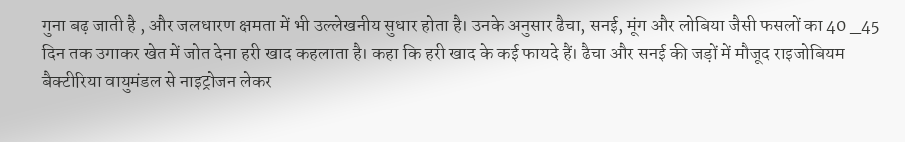गुना बढ़ जाती है , और जलधारण क्षमता में भी उल्लेखनीय सुधार होता है। उनके अनुसार ढैचा, सनई, मूंग और लोबिया जैसी फसलों का 40 _45 दिन तक उगाकर खेत में जोत देना हरी खाद कहलाता है। कहा कि हरी खाद के कई फायदे हैं। ढैचा और सनई की जड़ों में मौजूद राइजोबियम बैक्टीरिया वायुमंडल से नाइट्रोजन लेकर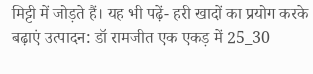मिट्टी में जोड़ते हैं। यह भी पढ़ें- हरी खादों का प्रयोग करके बढ़ाएं उत्पादन: डॉ रामजीत एक एकड़ में 25_30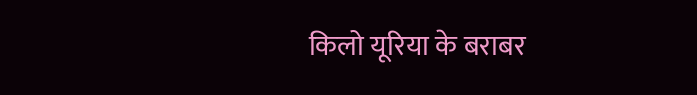किलो यूरिया के बराबर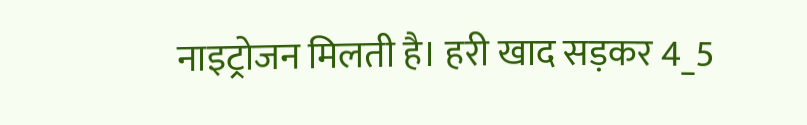नाइट्रोजन मिलती है। हरी खाद सड़कर 4_5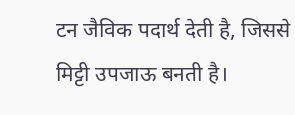टन जैविक पदार्थ देती है, जिससे मिट्टी उपजाऊ बनती है।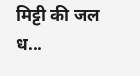मिट्टी की जल ध...